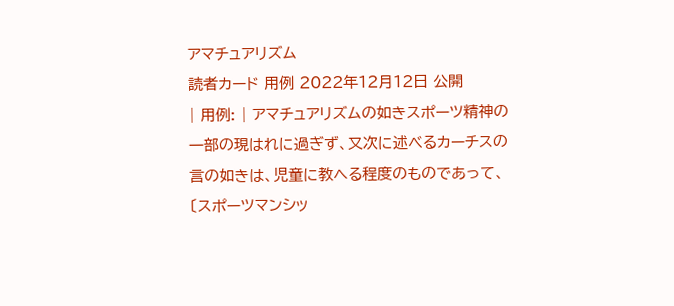アマチュアリズム
読者カード 用例 2022年12月12日 公開
| 用例: | アマチュアリズムの如きスポーツ精神の一部の現はれに過ぎず、又次に述べるカーチスの言の如きは、児童に教へる程度のものであって、〔スポーツマンシッ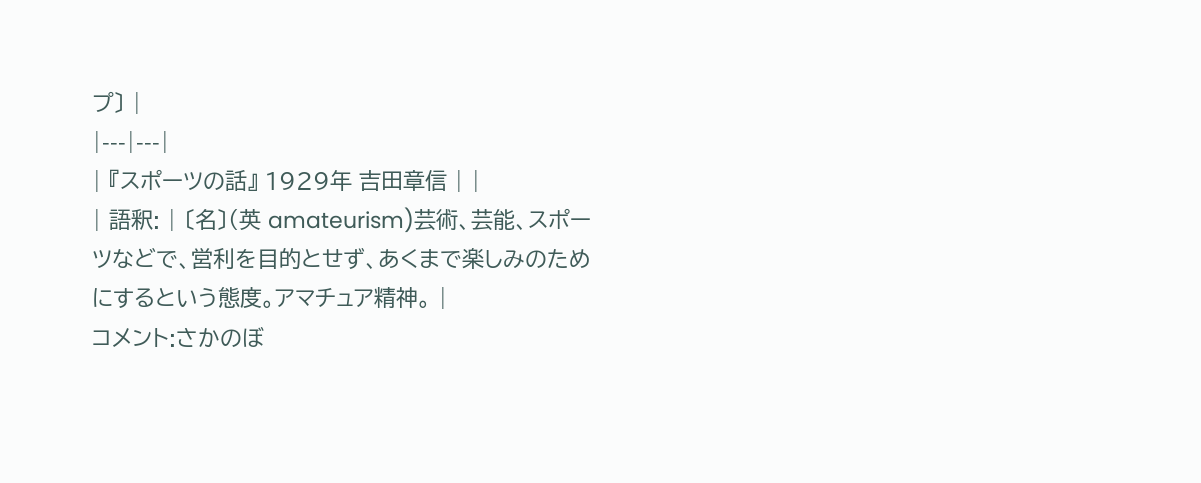プ〕 |
|---|---|
| 『スポーツの話』 1929年 吉田章信 | |
| 語釈: | 〔名〕(英 amateurism)芸術、芸能、スポーツなどで、営利を目的とせず、あくまで楽しみのためにするという態度。アマチュア精神。 |
コメント:さかのぼ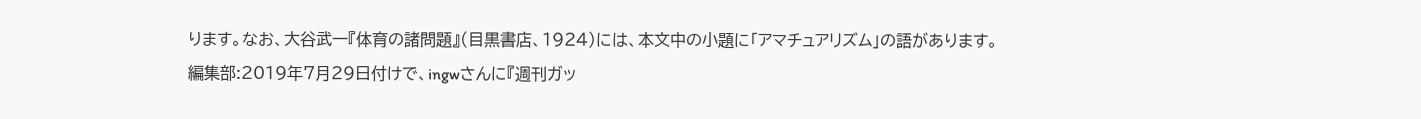ります。なお、大谷武一『体育の諸問題』(目黒書店、1924)には、本文中の小題に「アマチュアリズム」の語があります。
編集部:2019年7月29日付けで、ingwさんに『週刊ガッ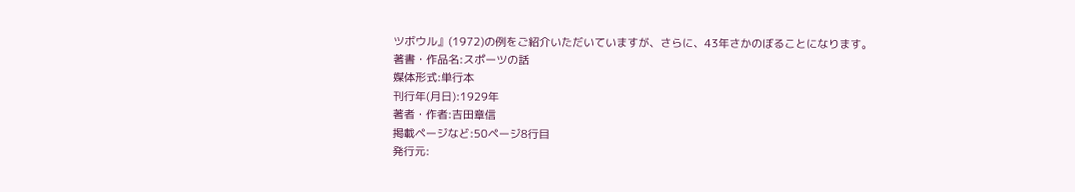ツボウル』(1972)の例をご紹介いただいていますが、さらに、43年さかのぼることになります。
著書・作品名:スポーツの話
媒体形式:単行本
刊行年(月日):1929年
著者・作者:吉田章信
掲載ページなど:50ページ8行目
発行元: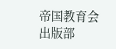帝国教育会出版部